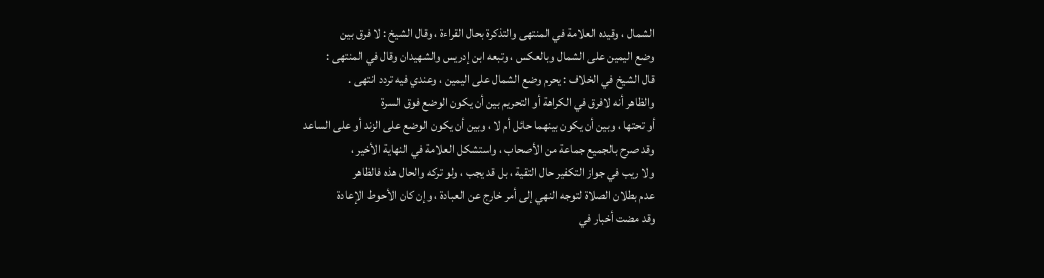الشمال ، وقيده العلامة في المنتهى والتذكرة بحال القراءة ، وقال الشيخ : لا فرق بين
وضع اليمين على الشمال وبالعكس ، وتبعه ابن إدريس والشهيدان وقال في المنتهى :
قال الشيخ في الخلاف : يحرم وضع الشمال على اليمين ، وعندي فيه تردد انتهى .
والظاهر أنه لافرق في الكراهة أو التحريم بين أن يكون الوضع فوق السرة
أو تحتها ، وبين أن يكون بينهما حائل أم لا ، وبين أن يكون الوضع على الزند أو على الساعد
وقد صرح بالجميع جماعة من الأصحاب ، واستشكل العلامة في النهاية الأخير ،
ولا ريب في جواز التكفير حال التقية ، بل قد يجب ، ولو تركه والحال هذه فالظاهر
عدم بطلان الصلاة لتوجه النهي إلى أمر خارج عن العبادة ، وإن كان الأحوط الإعادة
وقد مضت أخبار في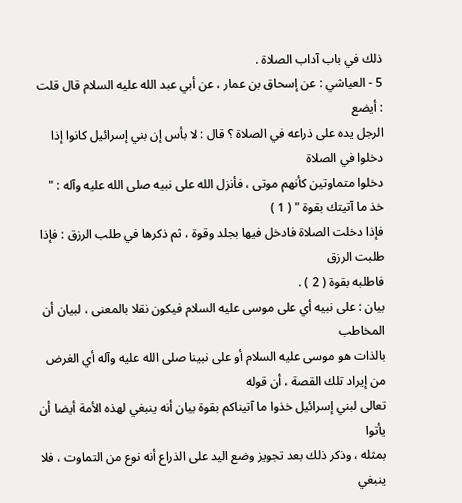ذلك في باب آداب الصلاة .
5 - العياشي : عن إسحاق بن عمار ، عن أبي عبد الله عليه السلام قال قلت : أيضع
الرجل يده على ذراعه في الصلاة ؟ قال : لا بأس إن بني إسرائيل كانوا إذا دخلوا في الصلاة
دخلوا متماوتين كأنهم موتى ، فأنزل الله على نبيه صلى الله عليه وآله : " خذ ما آتيتك بقوة " ( 1 )
فإذا دخلت الصلاة فادخل فيها بجلد وقوة ، ثم ذكرها في طلب الرزق : فإذا طلبت الرزق
فاطلبه بقوة ( 2 ) .
بيان : على نبيه أي على موسى عليه السلام فيكون نقلا بالمعنى ، لبيان أن المخاطب
بالذات هو موسى عليه السلام أو على نبينا صلى الله عليه وآله أي الغرض من إيراد تلك القصة ، أن قوله
تعالى لبني إسرائيل خذوا ما آتيناكم بقوة بيان أنه ينبغي لهذه الأمة أيضا أن يأتوا
بمثله ، وذكر ذلك بعد تجويز وضع اليد على الذراع أنه نوع من التماوت ، فلا ينبغي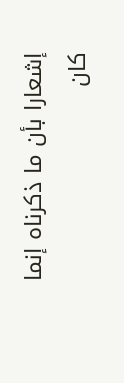إشعارا بأن ما ذكرناه إنما كان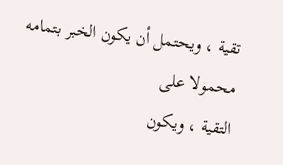تقية ، ويحتمل أن يكون الخبر بتمامه محمولا على
التقية ، ويكون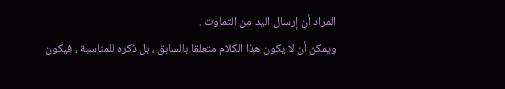المراد أن إرسال اليد من التماوت .
ويمكن أن لا يكون هذا الكلام متعلقا بالسابق ، بل ذكره للمناسبة ، فيكون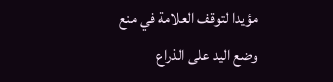مؤيدا لتوقف العلامة في منع وضع اليد على الذراع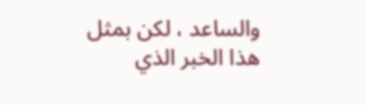والساعد ، لكن بمثل هذا الخبر الذي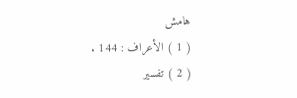هامش
( 1 ) الأعراف : 144 .
( 2 ) تفسير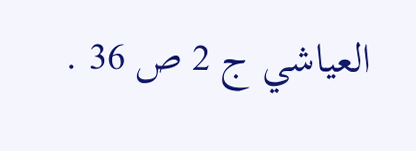العياشي ج 2 ص 36 .